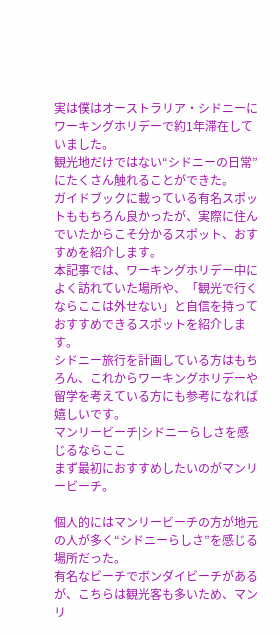実は僕はオーストラリア・シドニーにワーキングホリデーで約1年滞在していました。
観光地だけではない“シドニーの日常”にたくさん触れることができた。
ガイドブックに載っている有名スポットももちろん良かったが、実際に住んでいたからこそ分かるスポット、おすすめを紹介します。
本記事では、ワーキングホリデー中によく訪れていた場所や、「観光で行くならここは外せない」と自信を持っておすすめできるスポットを紹介します。
シドニー旅行を計画している方はもちろん、これからワーキングホリデーや留学を考えている方にも参考になれば嬉しいです。
マンリービーチ|シドニーらしさを感じるならここ
まず最初におすすめしたいのがマンリービーチ。

個人的にはマンリービーチの方が地元の人が多く“シドニーらしさ”を感じる場所だった。
有名なビーチでボンダイビーチがあるが、こちらは観光客も多いため、マンリ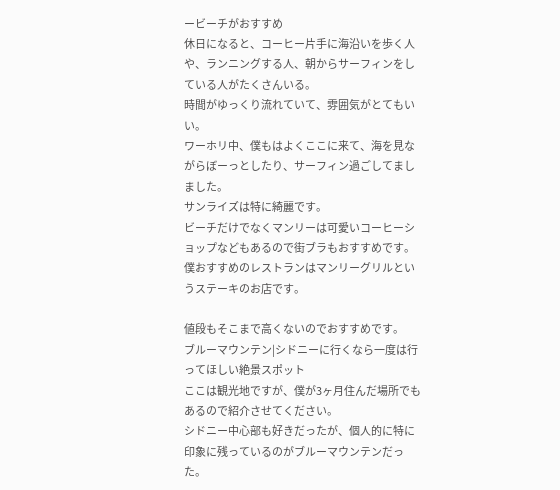ービーチがおすすめ
休日になると、コーヒー片手に海沿いを歩く人や、ランニングする人、朝からサーフィンをしている人がたくさんいる。
時間がゆっくり流れていて、雰囲気がとてもいい。
ワーホリ中、僕もはよくここに来て、海を見ながらぼーっとしたり、サーフィン過ごしてましました。
サンライズは特に綺麗です。
ビーチだけでなくマンリーは可愛いコーヒーショップなどもあるので街ブラもおすすめです。
僕おすすめのレストランはマンリーグリルというステーキのお店です。

値段もそこまで高くないのでおすすめです。
ブルーマウンテン|シドニーに行くなら一度は行ってほしい絶景スポット
ここは観光地ですが、僕が3ヶ月住んだ場所でもあるので紹介させてください。
シドニー中心部も好きだったが、個人的に特に印象に残っているのがブルーマウンテンだった。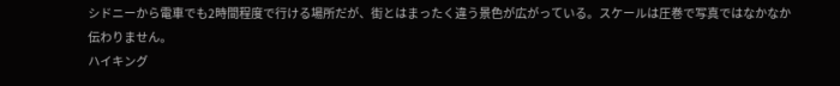シドニーから電車でも2時間程度で行ける場所だが、街とはまったく違う景色が広がっている。スケールは圧巻で写真ではなかなか伝わりません。
ハイキング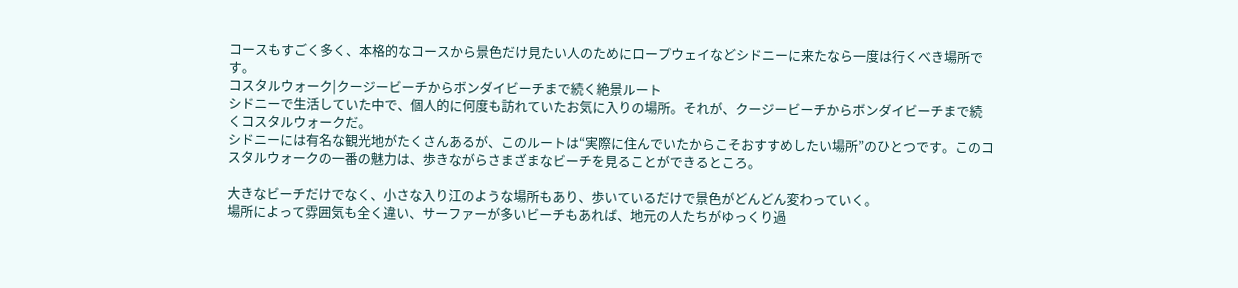コースもすごく多く、本格的なコースから景色だけ見たい人のためにロープウェイなどシドニーに来たなら一度は行くべき場所です。
コスタルウォーク|クージービーチからボンダイビーチまで続く絶景ルート
シドニーで生活していた中で、個人的に何度も訪れていたお気に入りの場所。それが、クージービーチからボンダイビーチまで続くコスタルウォークだ。
シドニーには有名な観光地がたくさんあるが、このルートは“実際に住んでいたからこそおすすめしたい場所”のひとつです。このコスタルウォークの一番の魅力は、歩きながらさまざまなビーチを見ることができるところ。

大きなビーチだけでなく、小さな入り江のような場所もあり、歩いているだけで景色がどんどん変わっていく。
場所によって雰囲気も全く違い、サーファーが多いビーチもあれば、地元の人たちがゆっくり過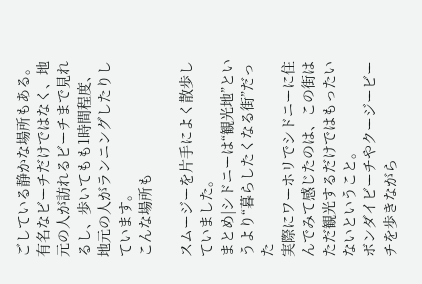ごしている静かな場所もある。有名なビーチだけではなく、地元の人が訪れるビーチまで見れるし、歩いてもも1時間程度、地元の人がランニングしたりしています。
こんな場所も

スムージーを片手によく散歩していました。
まとめ|シドニーは“観光地”というより“暮らしたくなる街”だった
実際にワーホリでシドニーに住んでみて感じたのは、この街はただ観光するだけではもったいないということ。
ボンダイビーチやクージービーチを歩きながら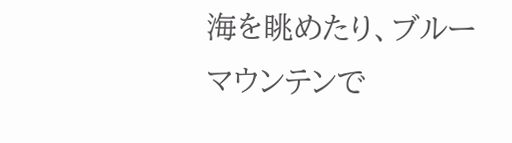海を眺めたり、ブルーマウンテンで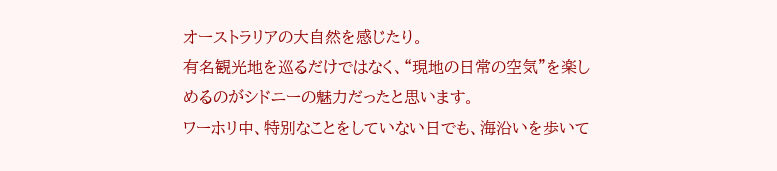オーストラリアの大自然を感じたり。
有名観光地を巡るだけではなく、“現地の日常の空気”を楽しめるのがシドニーの魅力だったと思います。
ワーホリ中、特別なことをしていない日でも、海沿いを歩いて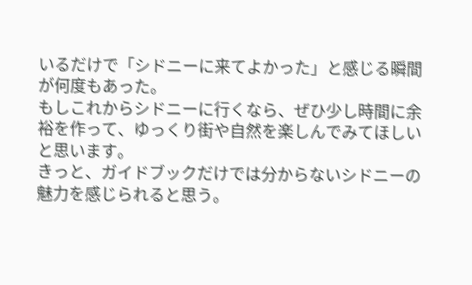いるだけで「シドニーに来てよかった」と感じる瞬間が何度もあった。
もしこれからシドニーに行くなら、ぜひ少し時間に余裕を作って、ゆっくり街や自然を楽しんでみてほしいと思います。
きっと、ガイドブックだけでは分からないシドニーの魅力を感じられると思う。